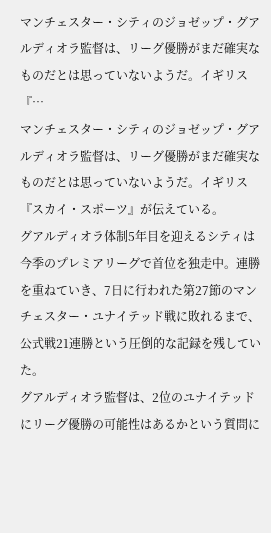マンチェスター・シティのジョゼップ・グアルディオラ監督は、リーグ優勝がまだ確実なものだとは思っていないようだ。イギリス『…
マンチェスター・シティのジョゼップ・グアルディオラ監督は、リーグ優勝がまだ確実なものだとは思っていないようだ。イギリス『スカイ・スポーツ』が伝えている。
グアルディオラ体制5年目を迎えるシティは今季のプレミアリーグで首位を独走中。連勝を重ねていき、7日に行われた第27節のマンチェスター・ユナイテッド戦に敗れるまで、公式戦21連勝という圧倒的な記録を残していた。
グアルディオラ監督は、2位のユナイテッドにリーグ優勝の可能性はあるかという質問に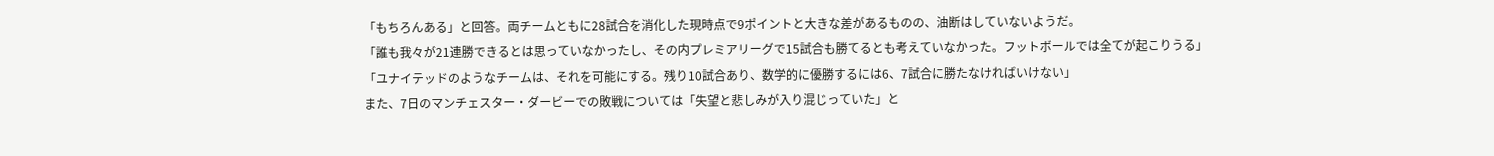「もちろんある」と回答。両チームともに28試合を消化した現時点で9ポイントと大きな差があるものの、油断はしていないようだ。
「誰も我々が21連勝できるとは思っていなかったし、その内プレミアリーグで15試合も勝てるとも考えていなかった。フットボールでは全てが起こりうる」
「ユナイテッドのようなチームは、それを可能にする。残り10試合あり、数学的に優勝するには6、7試合に勝たなければいけない」
また、7日のマンチェスター・ダービーでの敗戦については「失望と悲しみが入り混じっていた」と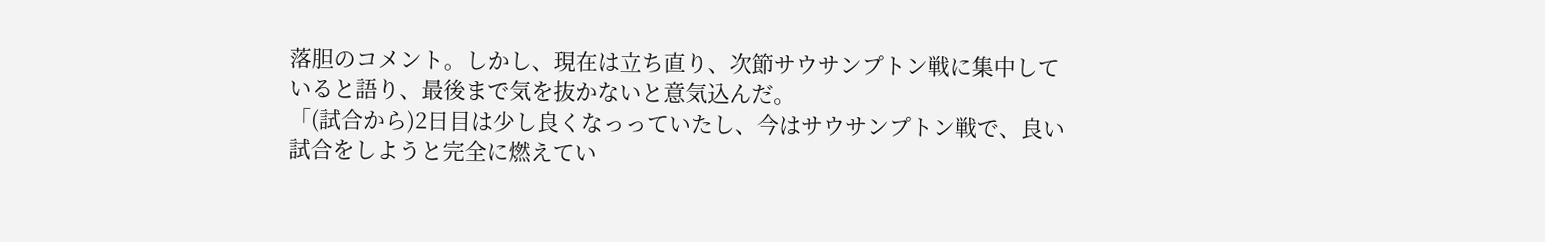落胆のコメント。しかし、現在は立ち直り、次節サウサンプトン戦に集中していると語り、最後まで気を抜かないと意気込んだ。
「(試合から)2日目は少し良くなっっていたし、今はサウサンプトン戦で、良い試合をしようと完全に燃えてい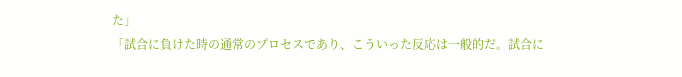た」
「試合に負けた時の通常のプロセスであり、こういった反応は一般的だ。試合に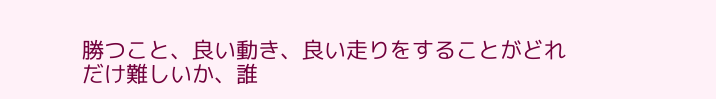勝つこと、良い動き、良い走りをすることがどれだけ難しいか、誰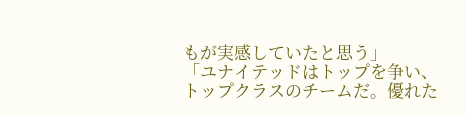もが実感していたと思う」
「ユナイテッドはトップを争い、トップクラスのチームだ。優れた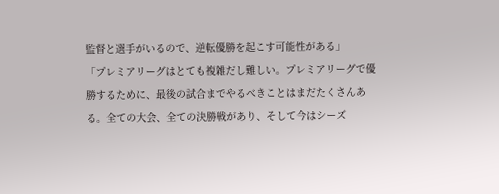監督と選手がいるので、逆転優勝を起こす可能性がある」
「プレミアリーグはとても複雑だし難しい。プレミアリーグで優勝するために、最後の試合までやるべきことはまだたくさんある。全ての大会、全ての決勝戦があり、そして今はシーズ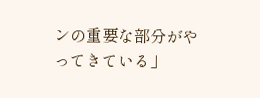ンの重要な部分がやってきている」